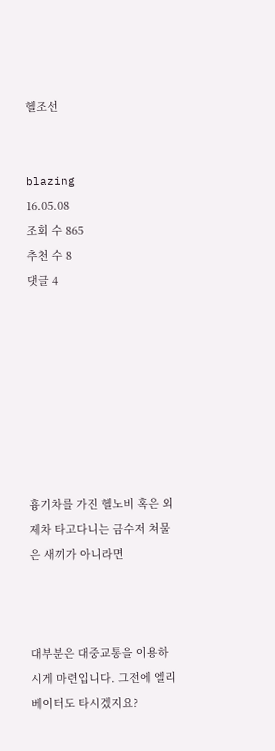헬조선


blazing
16.05.08
조회 수 865
추천 수 8
댓글 4








흉기차를 가진 헬노비 혹은 외제차 타고다니는 금수저 쳐물은 새끼가 아니라면



대부분은 대중교통을 이용하시게 마련입니다. 그전에 엘리베이터도 타시겠지요?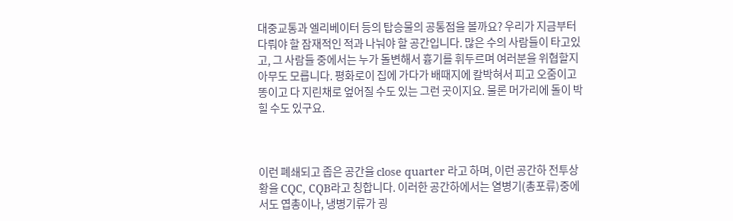대중교통과 엘리베이터 등의 탑승물의 공통점을 볼까요? 우리가 지금부터 다뤄야 할 잠재적인 적과 나눠야 할 공간입니다. 많은 수의 사람들이 타고있고, 그 사람들 중에서는 누가 돌변해서 흉기를 휘두르며 여러분을 위협할지 아무도 모릅니다. 평화로이 집에 가다가 배때지에 칼박혀서 피고 오줌이고 똥이고 다 지린채로 엎어질 수도 있는 그런 곳이지요. 물론 머가리에 돌이 박힐 수도 있구요.



이런 폐쇄되고 좁은 공간을 close quarter 라고 하며, 이런 공간하 전투상황을 CQC, CQB라고 칭합니다. 이러한 공간하에서는 열병기(총포류)중에서도 엽총이나, 냉병기류가 굉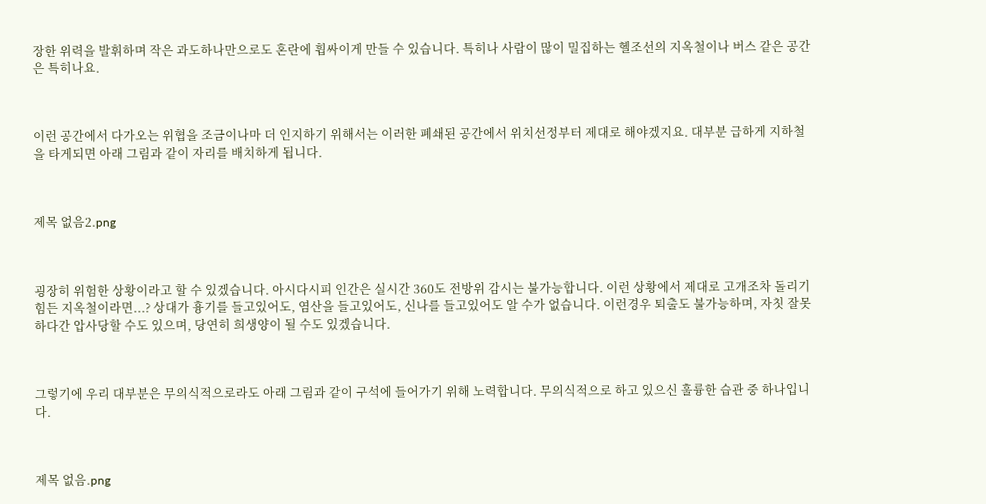장한 위력을 발휘하며 작은 과도하나만으로도 혼란에 휩싸이게 만들 수 있습니다. 특히나 사람이 많이 밀집하는 헬조선의 지옥철이나 버스 같은 공간은 특히나요.



이런 공간에서 다가오는 위협을 조금이나마 더 인지하기 위해서는 이러한 폐쇄된 공간에서 위치선정부터 제대로 해야겠지요. 대부분 급하게 지하철을 타게되면 아래 그림과 같이 자리를 배치하게 됩니다.



제목 없음2.png



굉장히 위험한 상황이라고 할 수 있겠습니다. 아시다시피 인간은 실시간 360도 전방위 감시는 불가능합니다. 이런 상황에서 제대로 고개조차 돌리기 힘든 지옥철이라면...? 상대가 흉기를 들고있어도, 염산을 들고있어도, 신나를 들고있어도 알 수가 없습니다. 이런경우 퇴출도 불가능하며, 자칫 잘못하다간 압사당할 수도 있으며, 당연히 희생양이 될 수도 있겠습니다.



그렇기에 우리 대부분은 무의식적으로라도 아래 그림과 같이 구석에 들어가기 위해 노력합니다. 무의식적으로 하고 있으신 훌륭한 습관 중 하나입니다.



제목 없음.png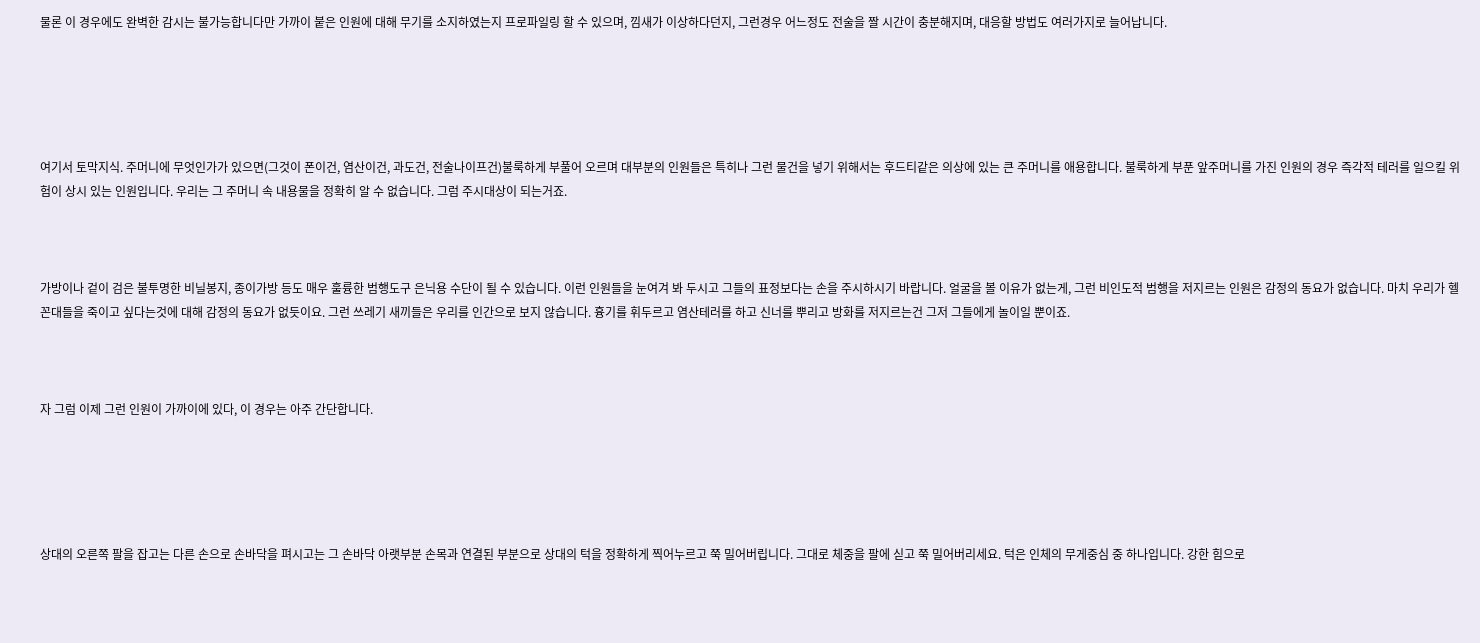물론 이 경우에도 완벽한 감시는 불가능합니다만 가까이 붙은 인원에 대해 무기를 소지하였는지 프로파일링 할 수 있으며, 낌새가 이상하다던지, 그런경우 어느정도 전술을 짤 시간이 충분해지며, 대응할 방법도 여러가지로 늘어납니다.





여기서 토막지식. 주머니에 무엇인가가 있으면(그것이 폰이건, 염산이건, 과도건, 전술나이프건)불룩하게 부풀어 오르며 대부분의 인원들은 특히나 그런 물건을 넣기 위해서는 후드티같은 의상에 있는 큰 주머니를 애용합니다. 불룩하게 부푼 앞주머니를 가진 인원의 경우 즉각적 테러를 일으킬 위험이 상시 있는 인원입니다. 우리는 그 주머니 속 내용물을 정확히 알 수 없습니다. 그럼 주시대상이 되는거죠.



가방이나 겉이 검은 불투명한 비닐봉지, 종이가방 등도 매우 훌륭한 범행도구 은닉용 수단이 될 수 있습니다. 이런 인원들을 눈여겨 봐 두시고 그들의 표정보다는 손을 주시하시기 바랍니다. 얼굴을 볼 이유가 없는게, 그런 비인도적 범행을 저지르는 인원은 감정의 동요가 없습니다. 마치 우리가 헬꼰대들을 죽이고 싶다는것에 대해 감정의 동요가 없듯이요. 그런 쓰레기 새끼들은 우리를 인간으로 보지 않습니다. 흉기를 휘두르고 염산테러를 하고 신너를 뿌리고 방화를 저지르는건 그저 그들에게 놀이일 뿐이죠.



자 그럼 이제 그런 인원이 가까이에 있다, 이 경우는 아주 간단합니다.





상대의 오른쪽 팔을 잡고는 다른 손으로 손바닥을 펴시고는 그 손바닥 아랫부분 손목과 연결된 부분으로 상대의 턱을 정확하게 찍어누르고 쭉 밀어버립니다. 그대로 체중을 팔에 싣고 쭉 밀어버리세요. 턱은 인체의 무게중심 중 하나입니다. 강한 힘으로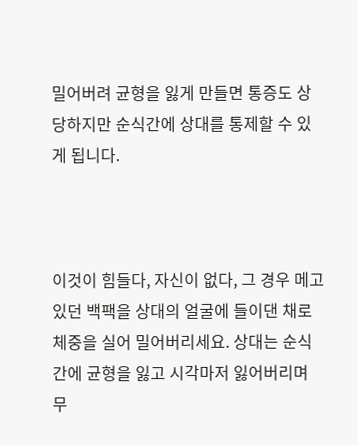밀어버려 균형을 잃게 만들면 통증도 상당하지만 순식간에 상대를 통제할 수 있게 됩니다.



이것이 힘들다, 자신이 없다, 그 경우 메고있던 백팩을 상대의 얼굴에 들이댄 채로 체중을 실어 밀어버리세요. 상대는 순식간에 균형을 잃고 시각마저 잃어버리며 무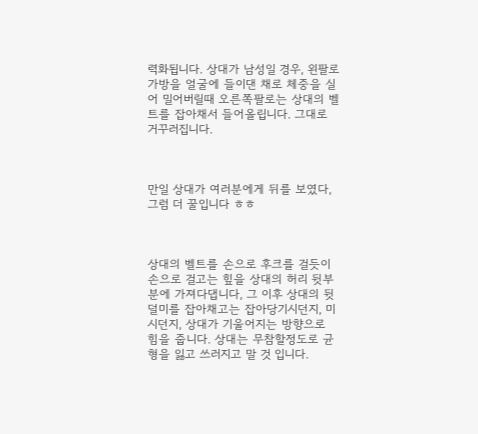력화됩니다. 상대가 남성일 경우, 왼팔로 가방을 얼굴에 들이댄 채로 체중을 실어 밀어버릴때 오른쪽팔로는 상대의 벨트를 잡아채서 들어올립니다. 그대로 거꾸러집니다.



만일 상대가 여러분에게 뒤를 보였다, 그럼 더 꿀입니다 ㅎㅎ



상대의 벨트를 손으로 후크를 걸듯이 손으로 걸고는 힢을 상대의 허리 뒷부분에 가져다댑니다, 그 이후 상대의 뒷덜미를 잡아채고는 잡아당기시던지, 미시던지, 상대가 기울어지는 방향으로 힘을 줍니다. 상대는 무참할정도로 균형을 잃고 쓰러지고 말 것 입니다.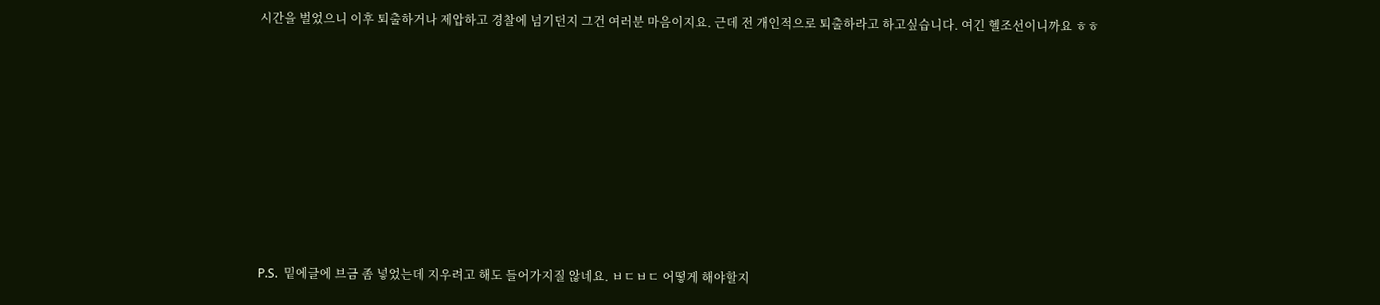시간을 벌었으니 이후 퇴출하거나 제압하고 경찰에 넘기던지 그건 여러분 마음이지요. 근데 전 개인적으로 퇴출하라고 하고싶습니다. 여긴 헬조선이니까요 ㅎㅎ










P.S.  밑에글에 브금 좀 넣었는데 지우려고 해도 들어가지질 않네요. ㅂㄷㅂㄷ 어떻게 해야할지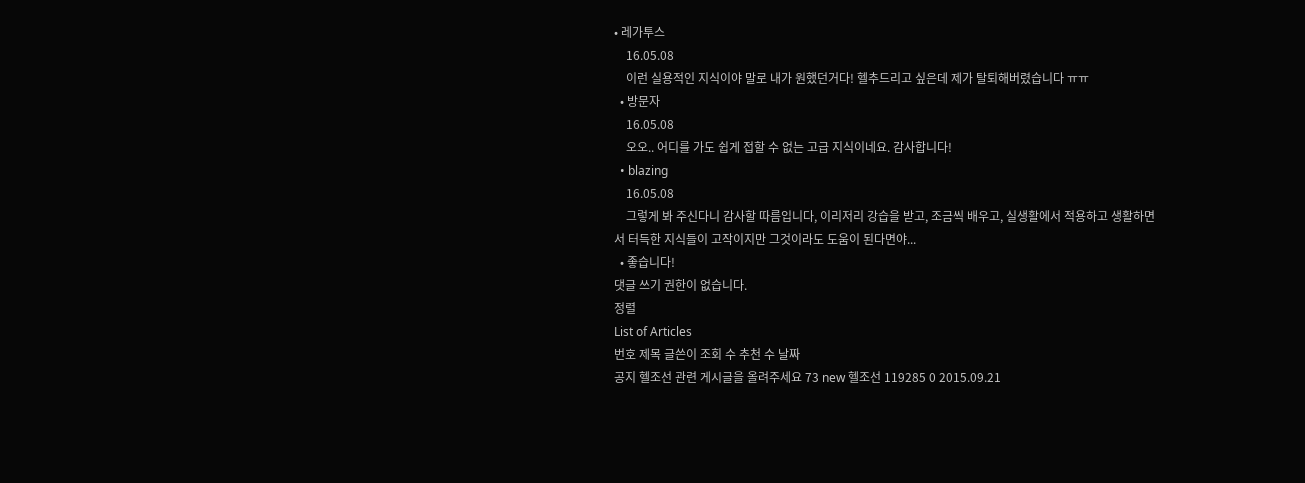• 레가투스
    16.05.08
    이런 실용적인 지식이야 말로 내가 원했던거다! 헬추드리고 싶은데 제가 탈퇴해버렸습니다 ㅠㅠ
  • 방문자
    16.05.08
    오오.. 어디를 가도 쉽게 접할 수 없는 고급 지식이네요. 감사합니다!
  • blazing
    16.05.08
    그렇게 봐 주신다니 감사할 따름입니다, 이리저리 강습을 받고, 조금씩 배우고, 실생활에서 적용하고 생활하면서 터득한 지식들이 고작이지만 그것이라도 도움이 된다면야...
  • 좋습니다!
댓글 쓰기 권한이 없습니다.
정렬
List of Articles
번호 제목 글쓴이 조회 수 추천 수 날짜
공지 헬조선 관련 게시글을 올려주세요 73 new 헬조선 119285 0 2015.09.21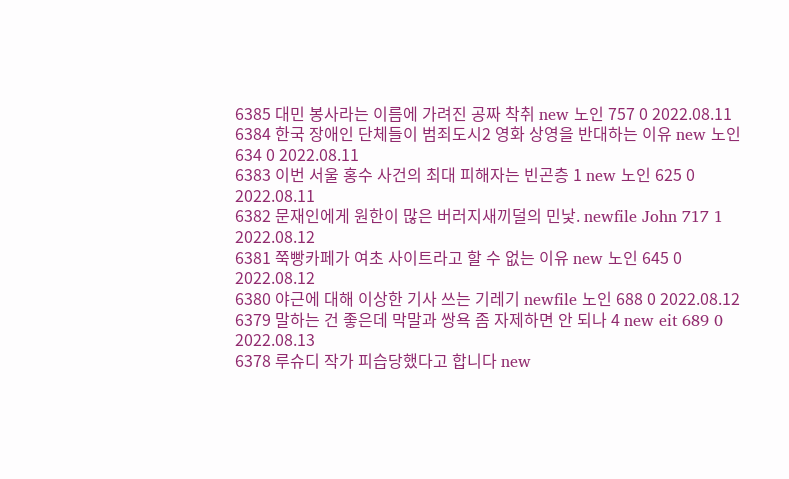6385 대민 봉사라는 이름에 가려진 공짜 착취 new 노인 757 0 2022.08.11
6384 한국 장애인 단체들이 범죄도시2 영화 상영을 반대하는 이유 new 노인 634 0 2022.08.11
6383 이번 서울 홍수 사건의 최대 피해자는 빈곤층 1 new 노인 625 0 2022.08.11
6382 문재인에게 원한이 많은 버러지새끼덜의 민낯. newfile John 717 1 2022.08.12
6381 쭉빵카페가 여초 사이트라고 할 수 없는 이유 new 노인 645 0 2022.08.12
6380 야근에 대해 이상한 기사 쓰는 기레기 newfile 노인 688 0 2022.08.12
6379 말하는 건 좋은데 막말과 쌍욕 좀 자제하면 안 되나 4 new eit 689 0 2022.08.13
6378 루슈디 작가 피습당했다고 합니다 new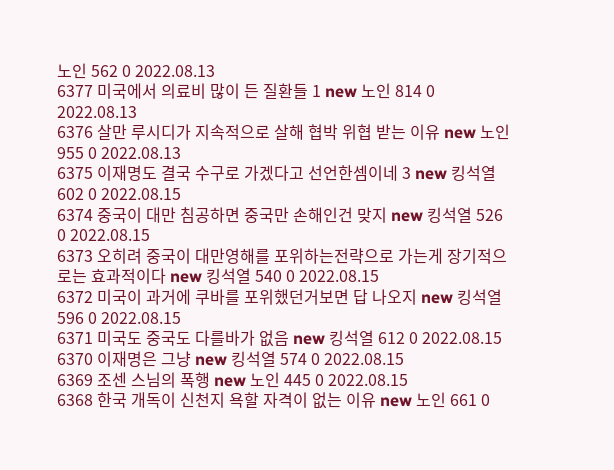노인 562 0 2022.08.13
6377 미국에서 의료비 많이 든 질환들 1 new 노인 814 0 2022.08.13
6376 살만 루시디가 지속적으로 살해 협박 위협 받는 이유 new 노인 955 0 2022.08.13
6375 이재명도 결국 수구로 가겠다고 선언한셈이네 3 new 킹석열 602 0 2022.08.15
6374 중국이 대만 침공하면 중국만 손해인건 맞지 new 킹석열 526 0 2022.08.15
6373 오히려 중국이 대만영해를 포위하는전략으로 가는게 장기적으로는 효과적이다 new 킹석열 540 0 2022.08.15
6372 미국이 과거에 쿠바를 포위했던거보면 답 나오지 new 킹석열 596 0 2022.08.15
6371 미국도 중국도 다를바가 없음 new 킹석열 612 0 2022.08.15
6370 이재명은 그냥 new 킹석열 574 0 2022.08.15
6369 조센 스님의 폭행 new 노인 445 0 2022.08.15
6368 한국 개독이 신천지 욕할 자격이 없는 이유 new 노인 661 0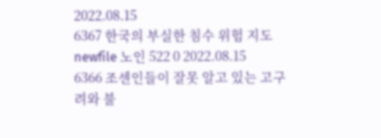2022.08.15
6367 한국의 부실한 침수 위험 지도 newfile 노인 522 0 2022.08.15
6366 조센인들이 잘못 알고 있는 고구려와 불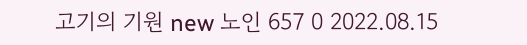고기의 기원 new 노인 657 0 2022.08.15